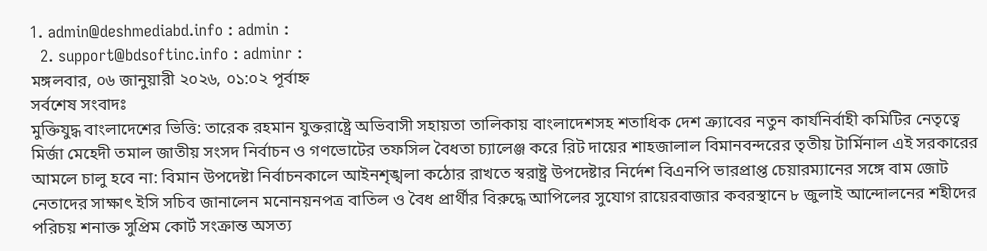1. admin@deshmediabd.info : admin :
  2. support@bdsoftinc.info : adminr :
মঙ্গলবার, ০৬ জানুয়ারী ২০২৬, ০১:০২ পূর্বাহ্ন
সর্বশেষ সংবাদঃ
মুক্তিযুদ্ধ বাংলাদেশের ভিত্তি: তারেক রহমান যুক্তরাষ্ট্রে অভিবাসী সহায়তা তালিকায় বাংলাদেশসহ শতাধিক দেশ ক্র্যাবের নতুন কার্যনির্বাহী কমিটির নেতৃত্বে মির্জা মেহেদী তমাল জাতীয় সংসদ নির্বাচন ও গণভোটের তফসিল বৈধতা চ্যালেঞ্জ করে রিট দায়ের শাহজালাল বিমানবন্দরের তৃতীয় টার্মিনাল এই সরকারের আমলে চালু হবে না: বিমান উপদেষ্টা নির্বাচনকালে আইনশৃঙ্খলা কঠোর রাখতে স্বরাষ্ট্র উপদেষ্টার নির্দেশ বিএনপি ভারপ্রাপ্ত চেয়ারম্যানের সঙ্গে বাম জোট নেতাদের সাক্ষাৎ ইসি সচিব জানালেন মনোনয়নপত্র বাতিল ও বৈধ প্রার্থীর বিরুদ্ধে আপিলের সুযোগ রায়েরবাজার কবরস্থানে ৮ জুলাই আন্দোলনের শহীদের পরিচয় শনাক্ত সুপ্রিম কোর্ট সংক্রান্ত অসত্য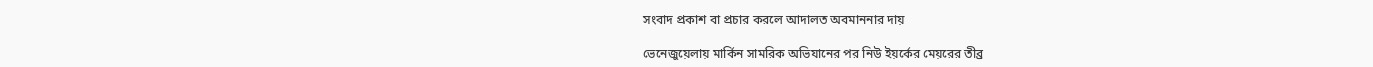সংবাদ প্রকাশ বা প্রচার করলে আদালত অবমাননার দায়

ভেনেজুয়েলায় মার্কিন সামরিক অভিযানের পর নিউ ইয়র্কের মেয়রের তীব্র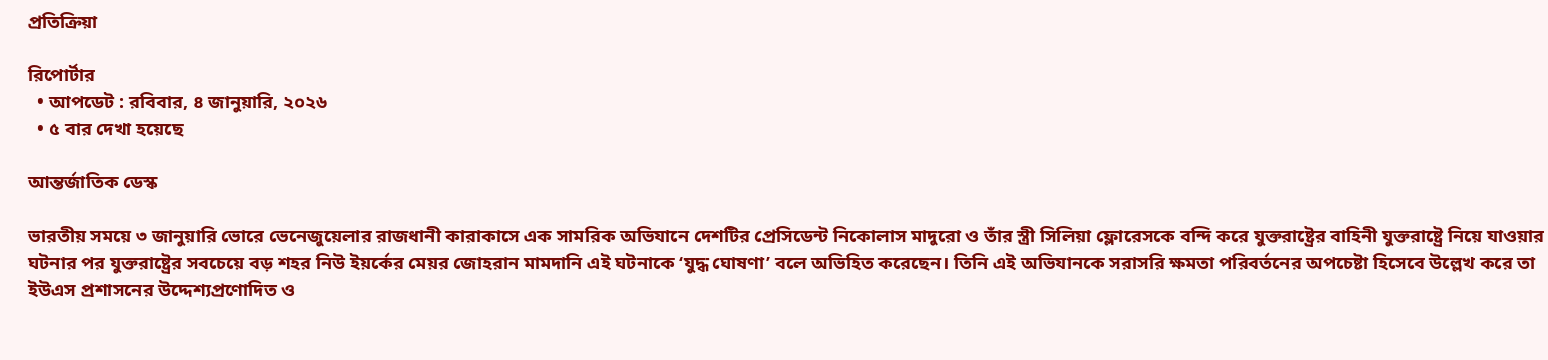প্রতিক্রিয়া

রিপোর্টার
  • আপডেট : রবিবার, ৪ জানুয়ারি, ২০২৬
  • ৫ বার দেখা হয়েছে

আন্তর্জাতিক ডেস্ক

ভারতীয় সময়ে ৩ জানুয়ারি ভোরে ভেনেজুয়েলার রাজধানী কারাকাসে এক সামরিক অভিযানে দেশটির প্রেসিডেন্ট নিকোলাস মাদুরো ও তাঁর স্ত্রী সিলিয়া ফ্লোরেসকে বন্দি করে যুক্তরাষ্ট্রের বাহিনী যুক্তরাষ্ট্রে নিয়ে যাওয়ার ঘটনার পর যুক্তরাষ্ট্রের সবচেয়ে বড় শহর নিউ ইয়র্কের মেয়র জোহরান মামদানি এই ঘটনাকে ‘যুদ্ধ ঘোষণা’ বলে অভিহিত করেছেন। তিনি এই অভিযানকে সরাসরি ক্ষমতা পরিবর্তনের অপচেষ্টা হিসেবে উল্লেখ করে তা ইউএস প্রশাসনের উদ্দেশ্যপ্রণোদিত ও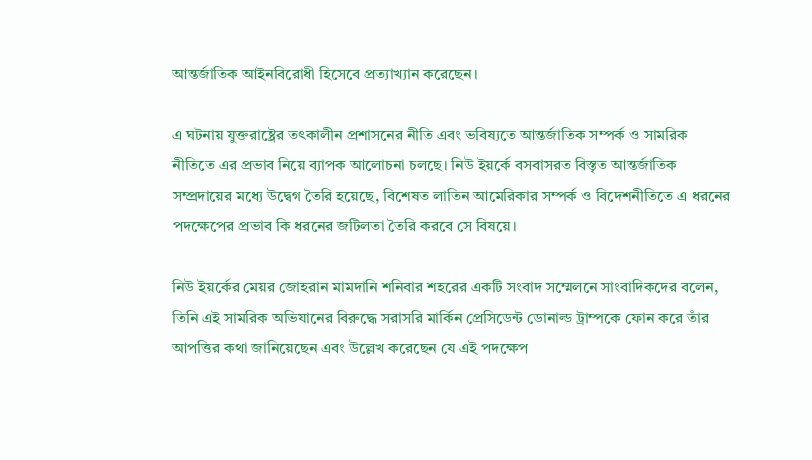আন্তর্জাতিক আইনবিরোধী হিসেবে প্রত্যাখ্যান করেছেন।

এ ঘটনায় যুক্তরাষ্ট্রের তৎকালীন প্রশাসনের নীতি এবং ভবিষ্যতে আন্তর্জাতিক সম্পর্ক ও সামরিক নীতিতে এর প্রভাব নিয়ে ব্যাপক আলোচনা চলছে। নিউ ইয়র্কে বসবাসরত বিস্তৃত আন্তর্জাতিক সম্প্রদায়ের মধ্যে উদ্বেগ তৈরি হয়েছে, বিশেষত লাতিন আমেরিকার সম্পর্ক ও বিদেশনীতিতে এ ধরনের পদক্ষেপের প্রভাব কি ধরনের জটিলতা তৈরি করবে সে বিষয়ে।

নিউ ইয়র্কের মেয়র জোহরান মামদানি শনিবার শহরের একটি সংবাদ সম্মেলনে সাংবাদিকদের বলেন, তিনি এই সামরিক অভিযানের বিরুদ্ধে সরাসরি মার্কিন প্রেসিডেন্ট ডোনাল্ড ট্রাম্পকে ফোন করে তাঁর আপত্তির কথা জানিয়েছেন এবং উল্লেখ করেছেন যে এই পদক্ষেপ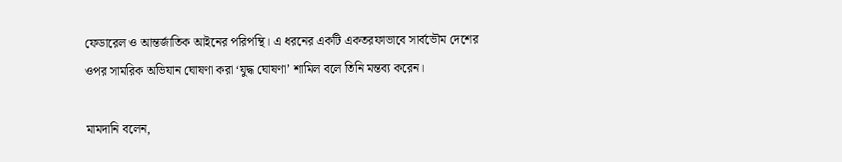ফেডারেল ও আন্তর্জাতিক আইনের পরিপন্থি। এ ধরনের একটি একতরফাভাবে সার্বভৌম দেশের ওপর সামরিক অভিযান ঘোষণা করা ‘যুদ্ধ ঘোষণা’ শামিল বলে তিনি মন্তব্য করেন।

মামদানি বলেন,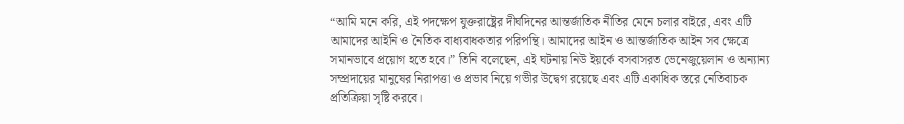“আমি মনে করি, এই পদক্ষেপ যুক্তরাষ্ট্রের দীর্ঘদিনের আন্তর্জাতিক নীতির মেনে চলার বাইরে, এবং এটি আমাদের আইনি ও নৈতিক বাধ্যবাধকতার পরিপন্থি। আমাদের আইন ও আন্তর্জাতিক আইন সব ক্ষেত্রে সমানভাবে প্রয়োগ হতে হবে।” তিনি বলেছেন, এই ঘটনায় নিউ ইয়র্কে বসবাসরত ভেনেজুয়েলান ও অন্যান্য সম্প্রদায়ের মানুষের নিরাপত্তা ও প্রভাব নিয়ে গভীর উদ্বেগ রয়েছে এবং এটি একাধিক স্তরে নেতিবাচক প্রতিক্রিয়া সৃষ্টি করবে।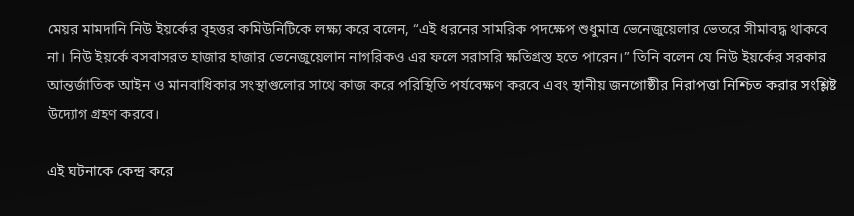মেয়র মামদানি নিউ ইয়র্কের বৃহত্তর কমিউনিটিকে লক্ষ্য করে বলেন, “এই ধরনের সামরিক পদক্ষেপ শুধুমাত্র ভেনেজুয়েলার ভেতরে সীমাবদ্ধ থাকবে না। নিউ ইয়র্কে বসবাসরত হাজার হাজার ভেনেজুয়েলান নাগরিকও এর ফলে সরাসরি ক্ষতিগ্রস্ত হতে পারেন।” তিনি বলেন যে নিউ ইয়র্কের সরকার আন্তর্জাতিক আইন ও মানবাধিকার সংস্থাগুলোর সাথে কাজ করে পরিস্থিতি পর্যবেক্ষণ করবে এবং স্থানীয় জনগোষ্ঠীর নিরাপত্তা নিশ্চিত করার সংশ্লিষ্ট উদ্যোগ গ্রহণ করবে।

এই ঘটনাকে কেন্দ্র করে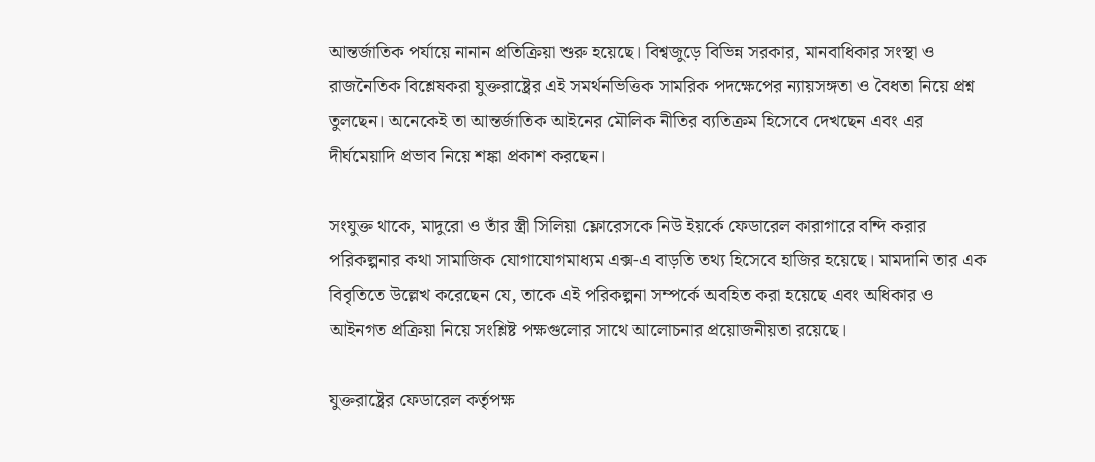আন্তর্জাতিক পর্যায়ে নানান প্রতিক্রিয়া শুরু হয়েছে। বিশ্বজুড়ে বিভিন্ন সরকার, মানবাধিকার সংস্থা ও রাজনৈতিক বিশ্লেষকরা যুক্তরাষ্ট্রের এই সমর্থনভিত্তিক সামরিক পদক্ষেপের ন্যায়সঙ্গতা ও বৈধতা নিয়ে প্রশ্ন তুলছেন। অনেকেই তা আন্তর্জাতিক আইনের মৌলিক নীতির ব্যতিক্রম হিসেবে দেখছেন এবং এর দীর্ঘমেয়াদি প্রভাব নিয়ে শঙ্কা প্রকাশ করছেন।

সংযুক্ত থাকে, মাদুরো ও তাঁর স্ত্রী সিলিয়া ফ্লোরেসকে নিউ ইয়র্কে ফেডারেল কারাগারে বন্দি করার পরিকল্পনার কথা সামাজিক যোগাযোগমাধ্যম এক্স-এ বাড়তি তথ্য হিসেবে হাজির হয়েছে। মামদানি তার এক বিবৃতিতে উল্লেখ করেছেন যে, তাকে এই পরিকল্পনা সম্পর্কে অবহিত করা হয়েছে এবং অধিকার ও আইনগত প্রক্রিয়া নিয়ে সংশ্লিষ্ট পক্ষগুলোর সাথে আলোচনার প্রয়োজনীয়তা রয়েছে।

যুক্তরাষ্ট্রের ফেডারেল কর্তৃপক্ষ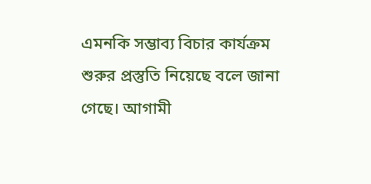এমনকি সম্ভাব্য বিচার কার্যক্রম শুরুর প্রস্তুতি নিয়েছে বলে জানা গেছে। আগামী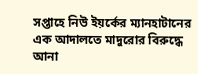সপ্তাহে নিউ ইয়র্কের ম্যানহাটানের এক আদালতে মাদুরোর বিরুদ্ধে আনা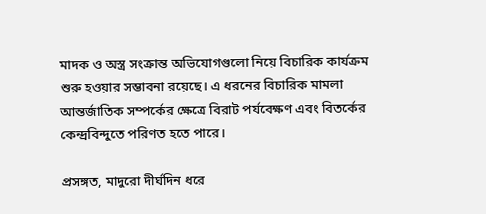মাদক ও অস্ত্র সংক্রান্ত অভিযোগগুলো নিয়ে বিচারিক কার্যক্রম শুরু হওয়ার সম্ভাবনা রয়েছে। এ ধরনের বিচারিক মামলা আন্তর্জাতিক সম্পর্কের ক্ষেত্রে বিরাট পর্যবেক্ষণ এবং বিতর্কের কেন্দ্রবিন্দুতে পরিণত হতে পারে।

প্রসঙ্গত, মাদুরো দীর্ঘদিন ধরে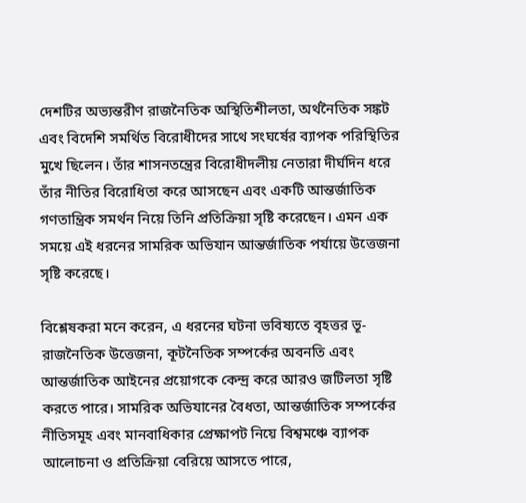দেশটির অভ্যন্তরীণ রাজনৈতিক অস্থিতিশীলতা, অর্থনৈতিক সঙ্কট এবং বিদেশি সমর্থিত বিরোধীদের সাথে সংঘর্ষের ব্যাপক পরিস্থিতির মুখে ছিলেন। তাঁর শাসনতন্ত্রের বিরোধীদলীয় নেতারা দীর্ঘদিন ধরে তাঁর নীতির বিরোধিতা করে আসছেন এবং একটি আন্তর্জাতিক গণতান্ত্রিক সমর্থন নিয়ে তিনি প্রতিক্রিয়া সৃষ্টি করেছেন। এমন এক সময়ে এই ধরনের সামরিক অভিযান আন্তর্জাতিক পর্যায়ে উত্তেজনা সৃষ্টি করেছে।

বিশ্লেষকরা মনে করেন, এ ধরনের ঘটনা ভবিষ্যতে বৃহত্তর ভূ-রাজনৈতিক উত্তেজনা, কূটনৈতিক সম্পর্কের অবনতি এবং আন্তর্জাতিক আইনের প্রয়োগকে কেন্দ্র করে আরও জটিলতা সৃষ্টি করতে পারে। সামরিক অভিযানের বৈধতা, আন্তর্জাতিক সম্পর্কের নীতিসমূহ এবং মানবাধিকার প্রেক্ষাপট নিয়ে বিশ্বমঞ্চে ব্যাপক আলোচনা ও প্রতিক্রিয়া বেরিয়ে আসতে পারে,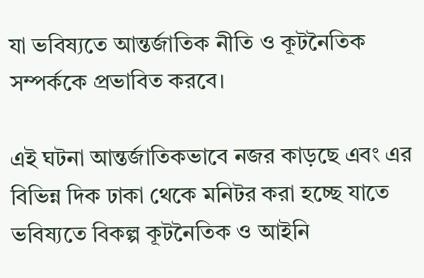যা ভবিষ্যতে আন্তর্জাতিক নীতি ও কূটনৈতিক সম্পর্ককে প্রভাবিত করবে।

এই ঘটনা আন্তর্জাতিকভাবে নজর কাড়ছে এবং এর বিভিন্ন দিক ঢাকা থেকে মনিটর করা হচ্ছে যাতে ভবিষ্যতে বিকল্প কূটনৈতিক ও আইনি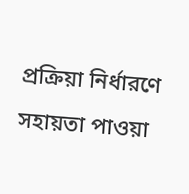প্রক্রিয়া নির্ধারণে সহায়তা পাওয়া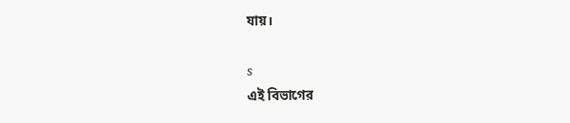যায়।

s
এই বিভাগের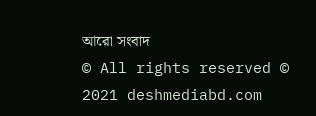আরো সংবাদ
© All rights reserved © 2021 deshmediabd.com